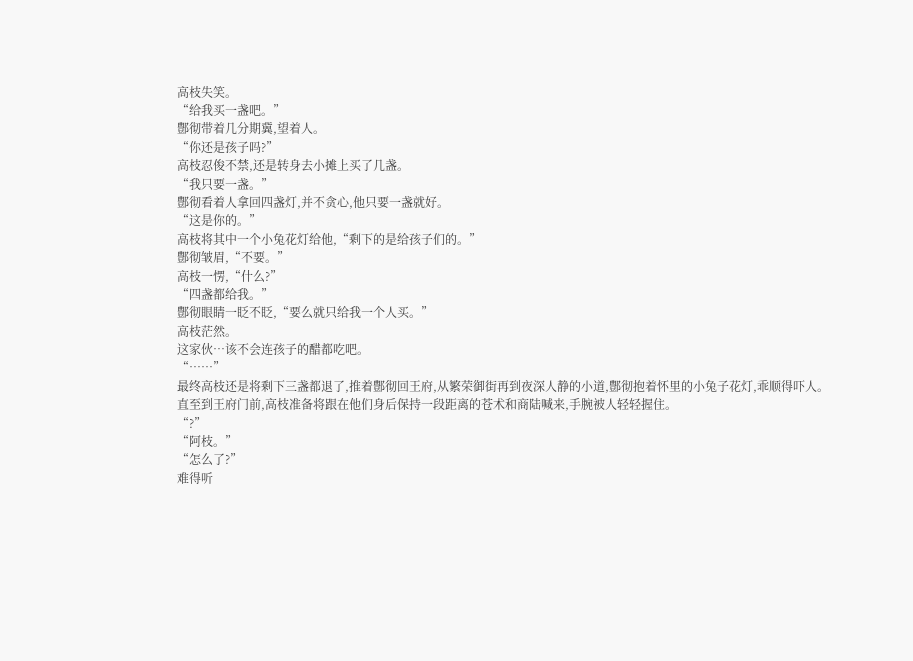高枝失笑。
“给我买一盏吧。”
鄷彻带着几分期冀,望着人。
“你还是孩子吗?”
高枝忍俊不禁,还是转身去小摊上买了几盏。
“我只要一盏。”
鄷彻看着人拿回四盏灯,并不贪心,他只要一盏就好。
“这是你的。”
高枝将其中一个小兔花灯给他,“剩下的是给孩子们的。”
鄷彻皱眉,“不要。”
高枝一愣,“什么?”
“四盏都给我。”
鄷彻眼睛一眨不眨,“要么就只给我一个人买。”
高枝茫然。
这家伙…该不会连孩子的醋都吃吧。
“……”
最终高枝还是将剩下三盏都退了,推着鄷彻回王府,从繁荣御街再到夜深人静的小道,鄷彻抱着怀里的小兔子花灯,乖顺得吓人。
直至到王府门前,高枝准备将跟在他们身后保持一段距离的苍术和商陆喊来,手腕被人轻轻握住。
“?”
“阿枝。”
“怎么了?”
难得听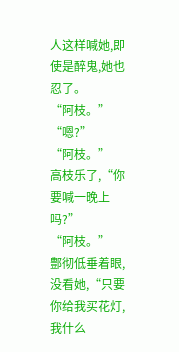人这样喊她,即使是醉鬼,她也忍了。
“阿枝。”
“嗯?”
“阿枝。”
高枝乐了,“你要喊一晚上吗?”
“阿枝。”
鄷彻低垂着眼,没看她,“只要你给我买花灯,我什么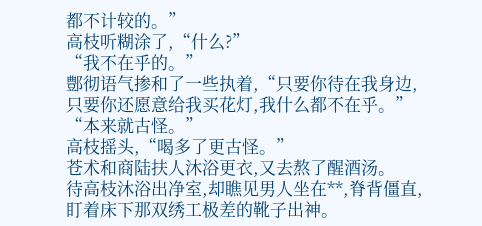都不计较的。”
高枝听糊涂了,“什么?”
“我不在乎的。”
鄷彻语气掺和了一些执着,“只要你待在我身边,只要你还愿意给我买花灯,我什么都不在乎。”
“本来就古怪。”
高枝摇头,“喝多了更古怪。”
苍术和商陆扶人沐浴更衣,又去熬了醒酒汤。
待高枝沐浴出净室,却瞧见男人坐在**,脊背僵直,盯着床下那双绣工极差的靴子出神。